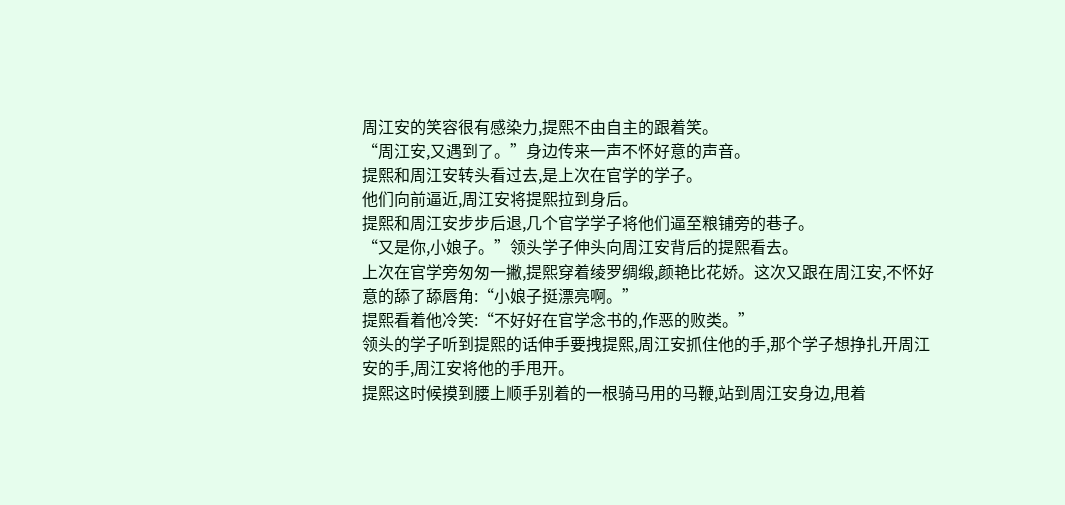周江安的笑容很有感染力,提熙不由自主的跟着笑。
“周江安,又遇到了。”身边传来一声不怀好意的声音。
提熙和周江安转头看过去,是上次在官学的学子。
他们向前逼近,周江安将提熙拉到身后。
提熙和周江安步步后退,几个官学学子将他们逼至粮铺旁的巷子。
“又是你,小娘子。”领头学子伸头向周江安背后的提熙看去。
上次在官学旁匆匆一撇,提熙穿着绫罗绸缎,颜艳比花娇。这次又跟在周江安,不怀好意的舔了舔唇角:“小娘子挺漂亮啊。”
提熙看着他冷笑:“不好好在官学念书的,作恶的败类。”
领头的学子听到提熙的话伸手要拽提熙,周江安抓住他的手,那个学子想挣扎开周江安的手,周江安将他的手甩开。
提熙这时候摸到腰上顺手别着的一根骑马用的马鞭,站到周江安身边,甩着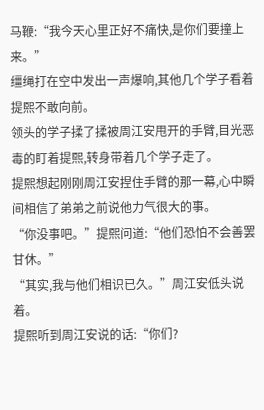马鞭:“我今天心里正好不痛快,是你们要撞上来。”
缰绳打在空中发出一声爆响,其他几个学子看着提熙不敢向前。
领头的学子揉了揉被周江安甩开的手臂,目光恶毒的盯着提熙,转身带着几个学子走了。
提熙想起刚刚周江安捏住手臂的那一幕,心中瞬间相信了弟弟之前说他力气很大的事。
“你没事吧。”提熙问道:“他们恐怕不会善罢甘休。”
“其实,我与他们相识已久。”周江安低头说着。
提熙听到周江安说的话:“你们?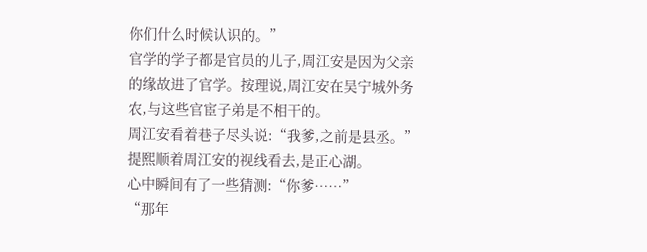你们什么时候认识的。”
官学的学子都是官员的儿子,周江安是因为父亲的缘故进了官学。按理说,周江安在吴宁城外务农,与这些官宦子弟是不相干的。
周江安看着巷子尽头说:“我爹,之前是县丞。”
提熙顺着周江安的视线看去,是正心湖。
心中瞬间有了一些猜测:“你爹……”
“那年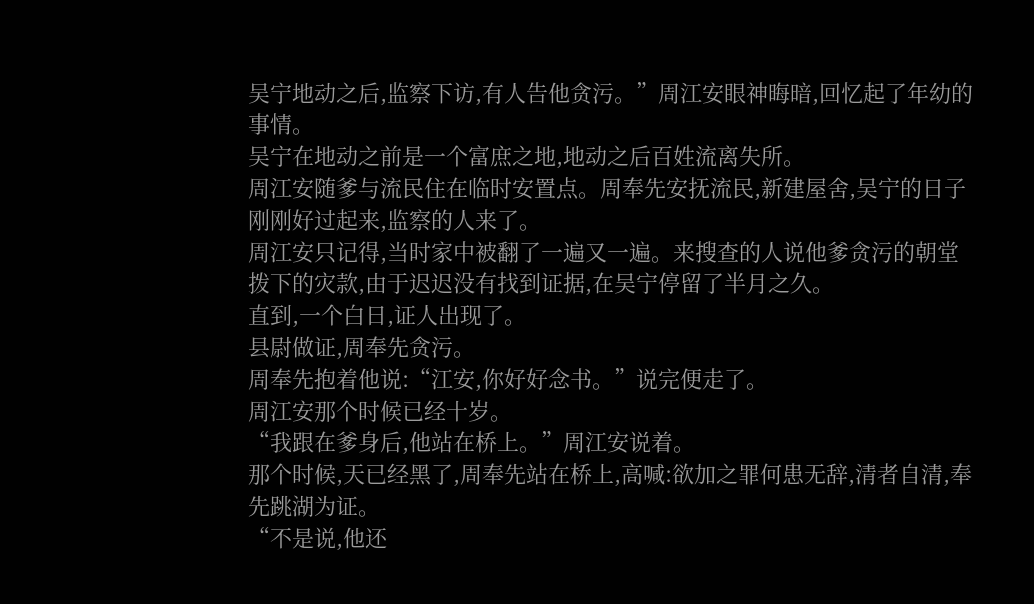吴宁地动之后,监察下访,有人告他贪污。”周江安眼神晦暗,回忆起了年幼的事情。
吴宁在地动之前是一个富庶之地,地动之后百姓流离失所。
周江安随爹与流民住在临时安置点。周奉先安抚流民,新建屋舍,吴宁的日子刚刚好过起来,监察的人来了。
周江安只记得,当时家中被翻了一遍又一遍。来搜查的人说他爹贪污的朝堂拨下的灾款,由于迟迟没有找到证据,在吴宁停留了半月之久。
直到,一个白日,证人出现了。
县尉做证,周奉先贪污。
周奉先抱着他说:“江安,你好好念书。”说完便走了。
周江安那个时候已经十岁。
“我跟在爹身后,他站在桥上。”周江安说着。
那个时候,天已经黑了,周奉先站在桥上,高喊:欲加之罪何患无辞,清者自清,奉先跳湖为证。
“不是说,他还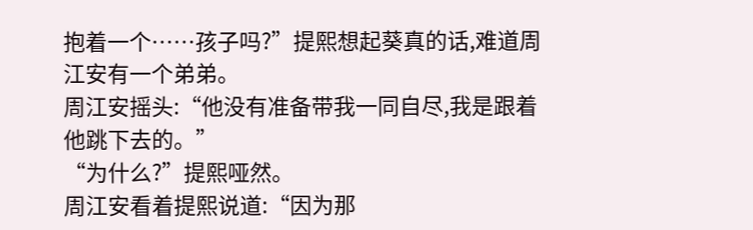抱着一个……孩子吗?”提熙想起葵真的话,难道周江安有一个弟弟。
周江安摇头:“他没有准备带我一同自尽,我是跟着他跳下去的。”
“为什么?”提熙哑然。
周江安看着提熙说道:“因为那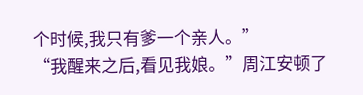个时候,我只有爹一个亲人。”
“我醒来之后,看见我娘。”周江安顿了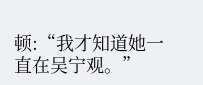顿:“我才知道她一直在吴宁观。”